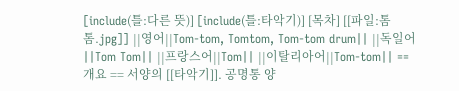[include(틀:다른 뜻)] [include(틀:타악기)] [목차] [[파일:톰톰.jpg]] ||영어||Tom-tom, Tomtom, Tom-tom drum|| ||독일어||Tom Tom|| ||프랑스어||Tom|| ||이탈리아어||Tom-tom|| == 개요 == 서양의 [[타악기]]. 공명통 양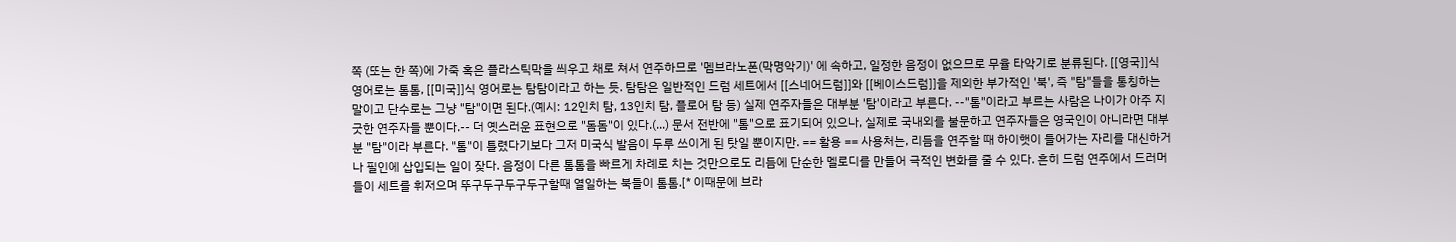쪽 (또는 한 쪽)에 가죽 혹은 플라스틱막을 씌우고 채로 쳐서 연주하므로 '멤브라노폰(막명악기)' 에 속하고, 일정한 음정이 없으므로 무율 타악기로 분류된다. [[영국]]식 영어로는 톰톰, [[미국]]식 영어로는 탐탐이라고 하는 듯. 탐탐은 일반적인 드럼 세트에서 [[스네어드럼]]와 [[베이스드럼]]을 제외한 부가적인 '북', 즉 "탐"들을 통칭하는 말이고 단수로는 그냥 "탐"이면 된다.(예시: 12인치 탐, 13인치 탐, 플로어 탐 등) 실제 연주자들은 대부분 '탐'이라고 부른다. --"톰"이라고 부르는 사람은 나이가 아주 지긋한 연주자들 뿐이다.-- 더 옛스러운 표현으로 "돔돔"이 있다.(...) 문서 전반에 "톰"으로 표기되어 있으나, 실제로 국내외를 불문하고 연주자들은 영국인이 아니라면 대부분 "탐"이라 부른다. "톰"이 틀렸다기보다 그저 미국식 발음이 두루 쓰이게 된 탓일 뿐이지만. == 활용 == 사용처는, 리듬을 연주할 때 하이햇이 들어가는 자리를 대신하거나 필인에 삽입되는 일이 잦다. 음정이 다른 톰톰을 빠르게 차례로 치는 것만으로도 리듬에 단순한 멜로디를 만들어 극적인 변화를 줄 수 있다. 흔히 드럼 연주에서 드러머들이 세트를 휘저으며 뚜구두구두구두구할때 열일하는 북들이 톰톰.[* 이때문에 브라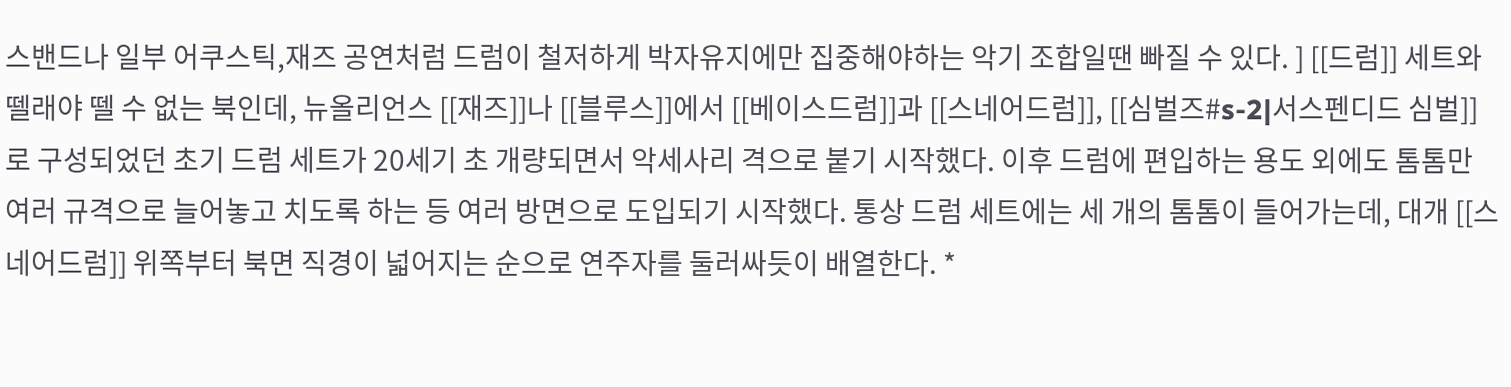스밴드나 일부 어쿠스틱,재즈 공연처럼 드럼이 철저하게 박자유지에만 집중해야하는 악기 조합일땐 빠질 수 있다. ] [[드럼]] 세트와 뗄래야 뗄 수 없는 북인데, 뉴올리언스 [[재즈]]나 [[블루스]]에서 [[베이스드럼]]과 [[스네어드럼]], [[심벌즈#s-2|서스펜디드 심벌]]로 구성되었던 초기 드럼 세트가 20세기 초 개량되면서 악세사리 격으로 붙기 시작했다. 이후 드럼에 편입하는 용도 외에도 톰톰만 여러 규격으로 늘어놓고 치도록 하는 등 여러 방면으로 도입되기 시작했다. 통상 드럼 세트에는 세 개의 톰톰이 들어가는데, 대개 [[스네어드럼]] 위쪽부터 북면 직경이 넓어지는 순으로 연주자를 둘러싸듯이 배열한다. *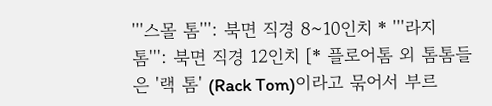'''스몰 톰''': 북면 직경 8~10인치 * '''라지 톰''': 북면 직경 12인치 [* 플로어톰 외 톰톰들은 '랙 톰' (Rack Tom)이라고 묶어서 부르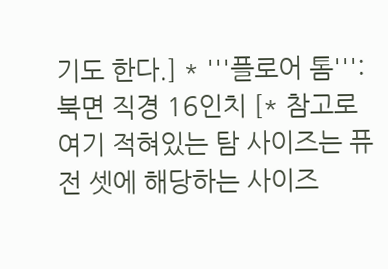기도 한다.] * '''플로어 톰''': 북면 직경 16인치 [* 참고로 여기 적혀있는 탐 사이즈는 퓨전 셋에 해당하는 사이즈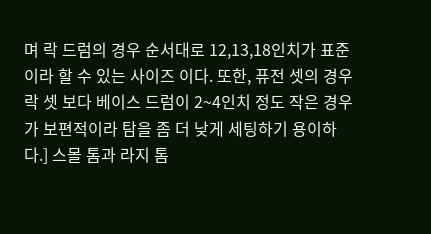며 락 드럼의 경우 순서대로 12,13,18인치가 표준이라 할 수 있는 사이즈 이다. 또한, 퓨전 셋의 경우 락 셋 보다 베이스 드럼이 2~4인치 정도 작은 경우가 보편적이라 탐을 좀 더 낮게 세팅하기 용이하다.] 스몰 톰과 라지 톰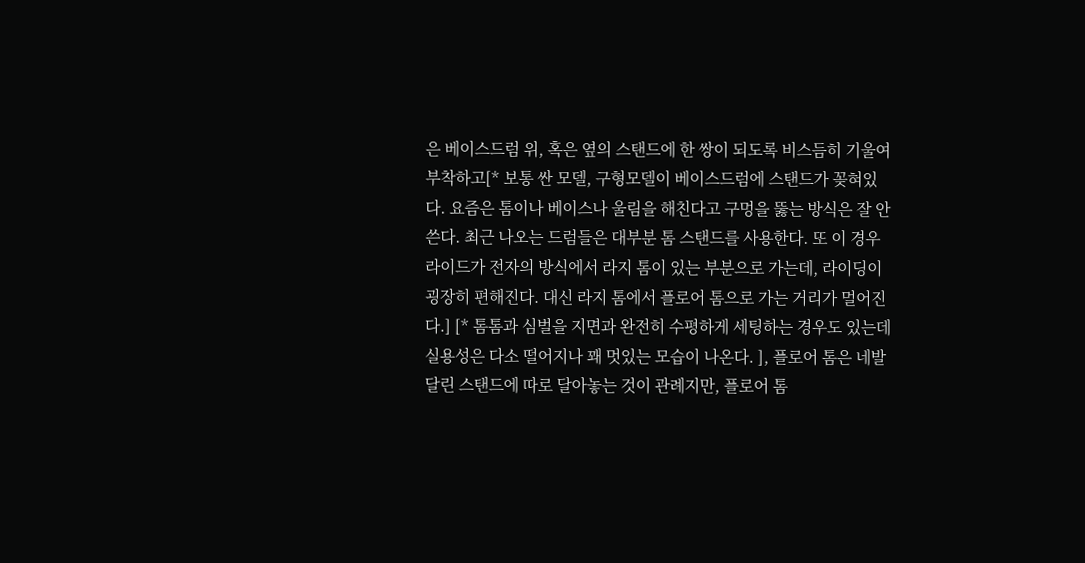은 베이스드럼 위, 혹은 옆의 스탠드에 한 쌍이 되도록 비스듬히 기울여 부착하고[* 보통 싼 모델, 구형모델이 베이스드럼에 스탠드가 꽂혀있다. 요즘은 톰이나 베이스나 울림을 해친다고 구멍을 뚫는 방식은 잘 안쓴다. 최근 나오는 드럼들은 대부분 톰 스탠드를 사용한다. 또 이 경우 라이드가 전자의 방식에서 라지 톰이 있는 부분으로 가는데, 라이딩이 굉장히 편해진다. 대신 라지 톰에서 플로어 톰으로 가는 거리가 멀어진다.] [* 톰톰과 심벌을 지면과 완전히 수평하게 세팅하는 경우도 있는데 실용성은 다소 떨어지나 꽤 멋있는 모습이 나온다. ], 플로어 톰은 네발 달린 스탠드에 따로 달아놓는 것이 관례지만, 플로어 톰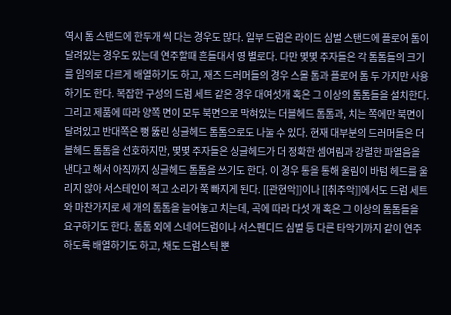역시 톰 스탠드에 한두개 씩 다는 경우도 많다. 일부 드럼은 라이드 심벌 스탠드에 플로어 톰이 달려있는 경우도 있는데 연주할때 흔들대서 영 별로다. 다만 몇몇 주자들은 각 톰톰들의 크기를 임의로 다르게 배열하기도 하고, 재즈 드러머들의 경우 스몰 톰과 플로어 톰 두 가지만 사용하기도 한다. 복잡한 구성의 드럼 세트 같은 경우 대여섯개 혹은 그 이상의 톰톰들을 설치한다. 그리고 제품에 따라 양쪽 면이 모두 북면으로 막혀있는 더블헤드 톰톰과, 치는 쪽에만 북면이 달려있고 반대쪽은 뻥 뚫린 싱글헤드 톰톰으로도 나눌 수 있다. 현재 대부분의 드러머들은 더블헤드 톰톰을 선호하지만, 몇몇 주자들은 싱글헤드가 더 정확한 셈여림과 강렬한 파열음을 낸다고 해서 아직까지 싱글헤드 톰톰을 쓰기도 한다. 이 경우 통을 통해 울림이 바텀 헤드를 울리지 않아 서스테인이 적고 소리가 쭉 빠지게 된다. [[관현악]]이나 [[취주악]]에서도 드럼 세트와 마찬가지로 세 개의 톰톰을 늘어놓고 치는데, 곡에 따라 다섯 개 혹은 그 이상의 톰톰들을 요구하기도 한다. 톰톰 외에 스네어드럼이나 서스펜디드 심벌 등 다른 타악기까지 같이 연주하도록 배열하기도 하고, 채도 드럼스틱 뿐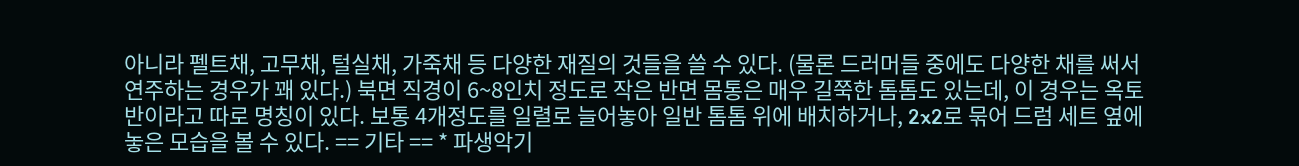아니라 펠트채, 고무채, 털실채, 가죽채 등 다양한 재질의 것들을 쓸 수 있다. (물론 드러머들 중에도 다양한 채를 써서 연주하는 경우가 꽤 있다.) 북면 직경이 6~8인치 정도로 작은 반면 몸통은 매우 길쭉한 톰톰도 있는데, 이 경우는 옥토반이라고 따로 명칭이 있다. 보통 4개정도를 일렬로 늘어놓아 일반 톰톰 위에 배치하거나, 2x2로 묶어 드럼 세트 옆에 놓은 모습을 볼 수 있다. == 기타 == * 파생악기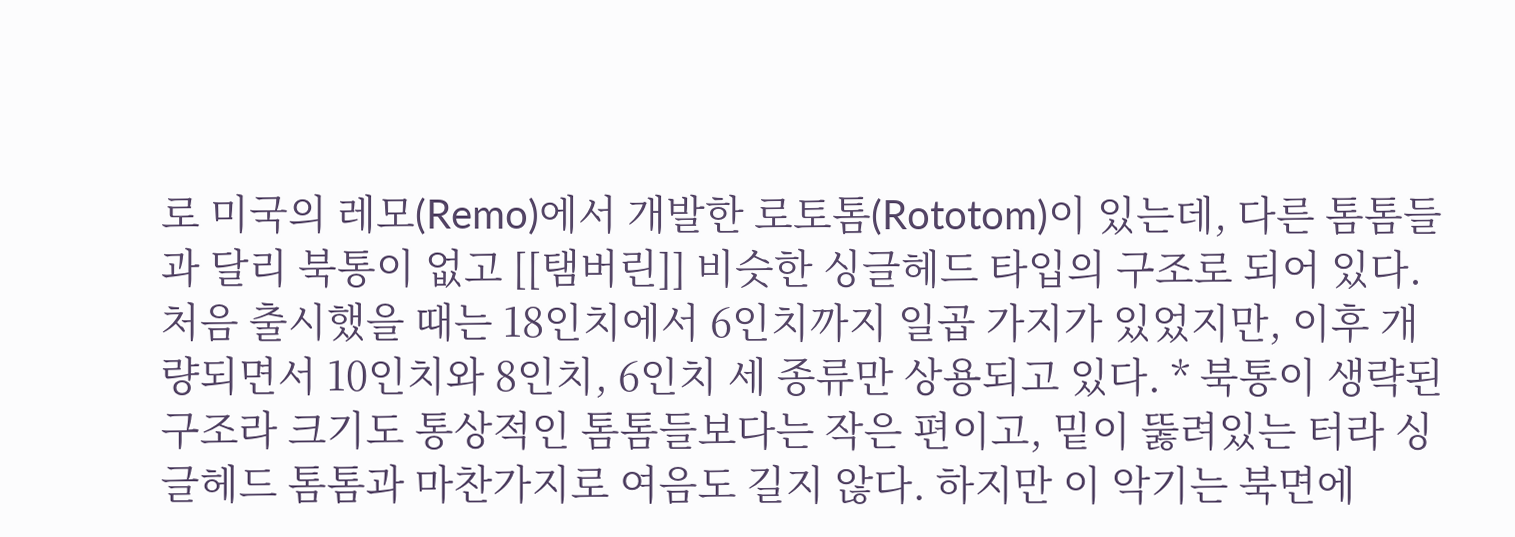로 미국의 레모(Remo)에서 개발한 로토톰(Rototom)이 있는데, 다른 톰톰들과 달리 북통이 없고 [[탬버린]] 비슷한 싱글헤드 타입의 구조로 되어 있다. 처음 출시했을 때는 18인치에서 6인치까지 일곱 가지가 있었지만, 이후 개량되면서 10인치와 8인치, 6인치 세 종류만 상용되고 있다. * 북통이 생략된 구조라 크기도 통상적인 톰톰들보다는 작은 편이고, 밑이 뚫려있는 터라 싱글헤드 톰톰과 마찬가지로 여음도 길지 않다. 하지만 이 악기는 북면에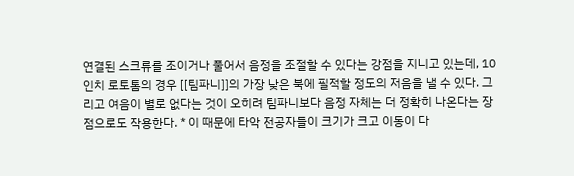연결된 스크류를 조이거나 풀어서 음정을 조절할 수 있다는 강점을 지니고 있는데, 10인치 로토톰의 경우 [[팀파니]]의 가장 낮은 북에 필적할 정도의 저음을 낼 수 있다. 그리고 여음이 별로 없다는 것이 오히려 팀파니보다 음정 자체는 더 정확히 나온다는 장점으로도 작용한다. * 이 때문에 타악 전공자들이 크기가 크고 이동이 다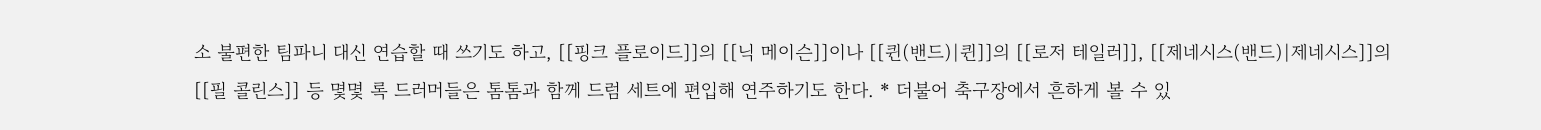소 불편한 팀파니 대신 연습할 때 쓰기도 하고, [[핑크 플로이드]]의 [[닉 메이슨]]이나 [[퀸(밴드)|퀸]]의 [[로저 테일러]], [[제네시스(밴드)|제네시스]]의 [[필 콜린스]] 등 몇몇 록 드러머들은 톰톰과 함께 드럼 세트에 편입해 연주하기도 한다. * 더불어 축구장에서 흔하게 볼 수 있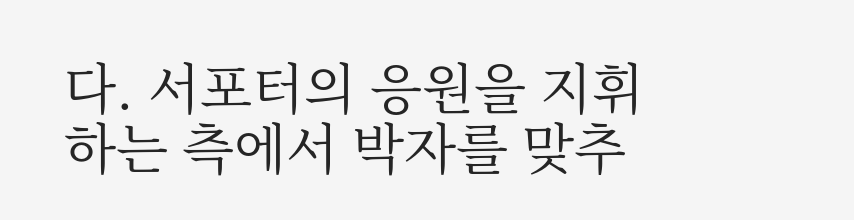다. 서포터의 응원을 지휘하는 측에서 박자를 맞추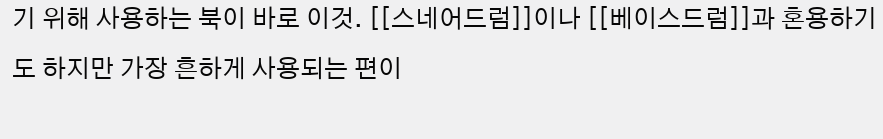기 위해 사용하는 북이 바로 이것. [[스네어드럼]]이나 [[베이스드럼]]과 혼용하기도 하지만 가장 흔하게 사용되는 편이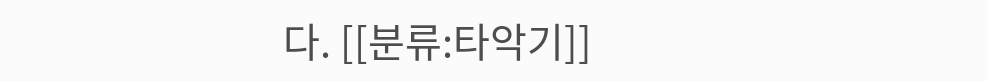다. [[분류:타악기]]